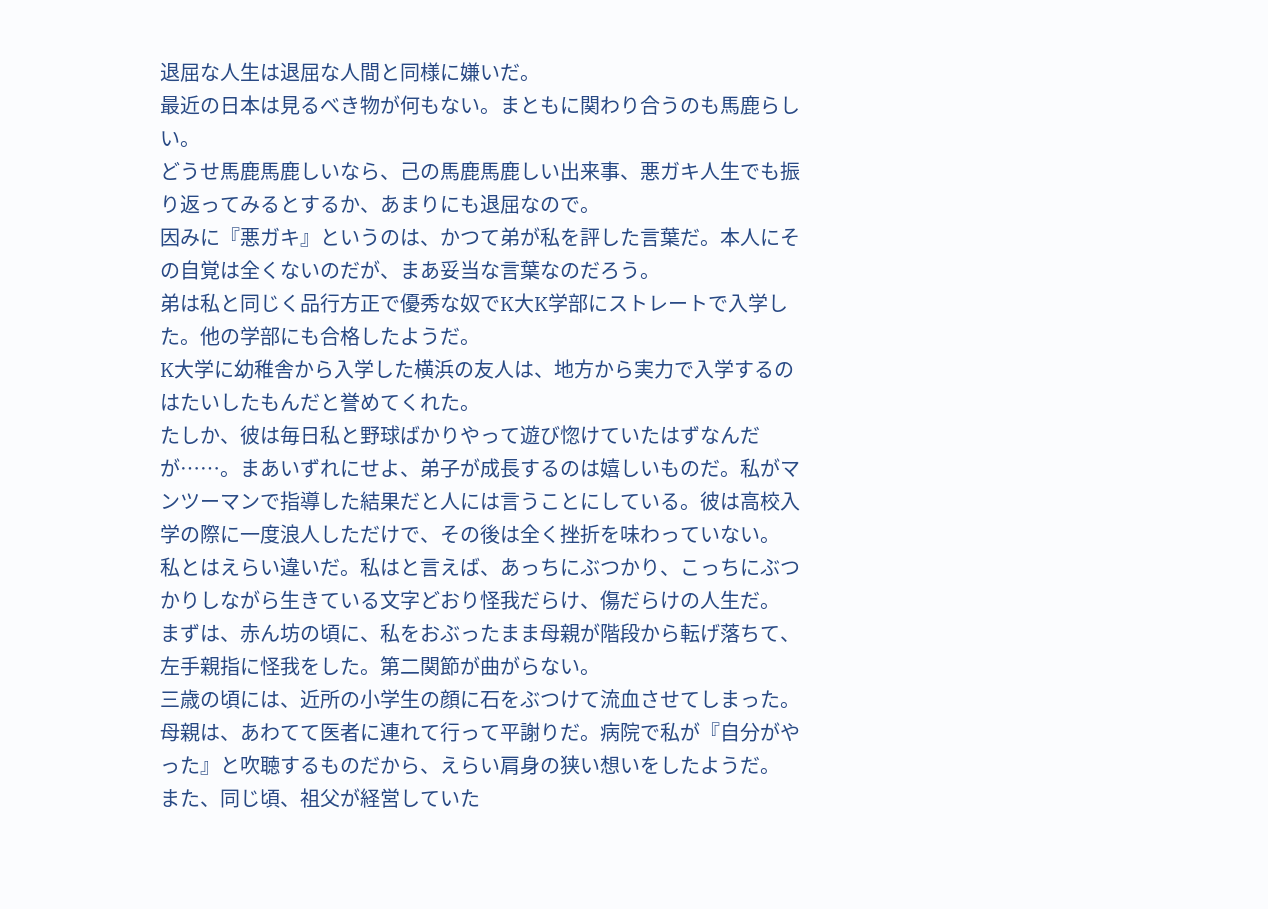退屈な人生は退屈な人間と同様に嫌いだ。
最近の日本は見るべき物が何もない。まともに関わり合うのも馬鹿らしい。
どうせ馬鹿馬鹿しいなら、己の馬鹿馬鹿しい出来事、悪ガキ人生でも振り返ってみるとするか、あまりにも退屈なので。
因みに『悪ガキ』というのは、かつて弟が私を評した言葉だ。本人にその自覚は全くないのだが、まあ妥当な言葉なのだろう。
弟は私と同じく品行方正で優秀な奴でK大K学部にストレートで入学した。他の学部にも合格したようだ。
K大学に幼稚舎から入学した横浜の友人は、地方から実力で入学するのはたいしたもんだと誉めてくれた。
たしか、彼は毎日私と野球ばかりやって遊び惚けていたはずなんだが……。まあいずれにせよ、弟子が成長するのは嬉しいものだ。私がマンツーマンで指導した結果だと人には言うことにしている。彼は高校入学の際に一度浪人しただけで、その後は全く挫折を味わっていない。
私とはえらい違いだ。私はと言えば、あっちにぶつかり、こっちにぶつかりしながら生きている文字どおり怪我だらけ、傷だらけの人生だ。
まずは、赤ん坊の頃に、私をおぶったまま母親が階段から転げ落ちて、左手親指に怪我をした。第二関節が曲がらない。
三歳の頃には、近所の小学生の顔に石をぶつけて流血させてしまった。母親は、あわてて医者に連れて行って平謝りだ。病院で私が『自分がやった』と吹聴するものだから、えらい肩身の狭い想いをしたようだ。
また、同じ頃、祖父が経営していた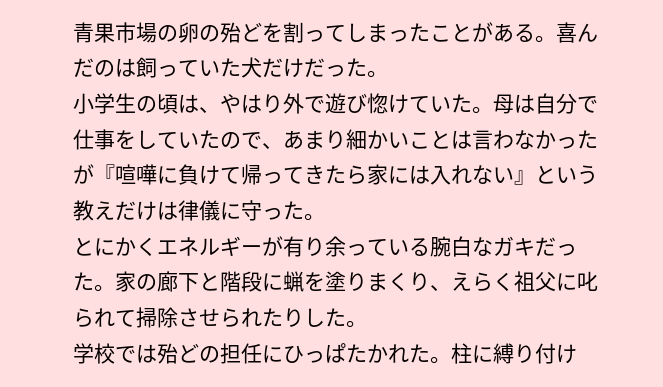青果市場の卵の殆どを割ってしまったことがある。喜んだのは飼っていた犬だけだった。
小学生の頃は、やはり外で遊び惚けていた。母は自分で仕事をしていたので、あまり細かいことは言わなかったが『喧嘩に負けて帰ってきたら家には入れない』という教えだけは律儀に守った。
とにかくエネルギーが有り余っている腕白なガキだった。家の廊下と階段に蝋を塗りまくり、えらく祖父に叱られて掃除させられたりした。
学校では殆どの担任にひっぱたかれた。柱に縛り付け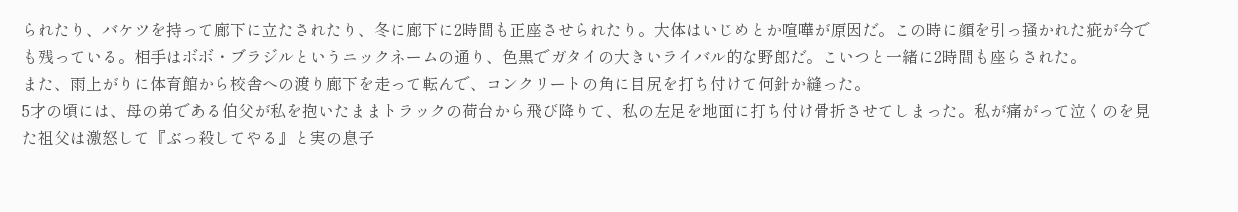られたり、バケツを持って廊下に立たされたり、冬に廊下に2時間も正座させられたり。大体はいじめとか喧嘩が原因だ。この時に顔を引っ掻かれた疵が今でも残っている。相手はボボ・ブラジルというニックネームの通り、色黒でガタイの大きいライバル的な野郎だ。こいつと一緒に2時間も座らされた。
また、雨上がりに体育館から校舎への渡り廊下を走って転んで、コンクリートの角に目尻を打ち付けて何針か縫った。
5才の頃には、母の弟である伯父が私を抱いたままトラックの荷台から飛び降りて、私の左足を地面に打ち付け骨折させてしまった。私が痛がって泣くのを見た祖父は激怒して『ぶっ殺してやる』と実の息子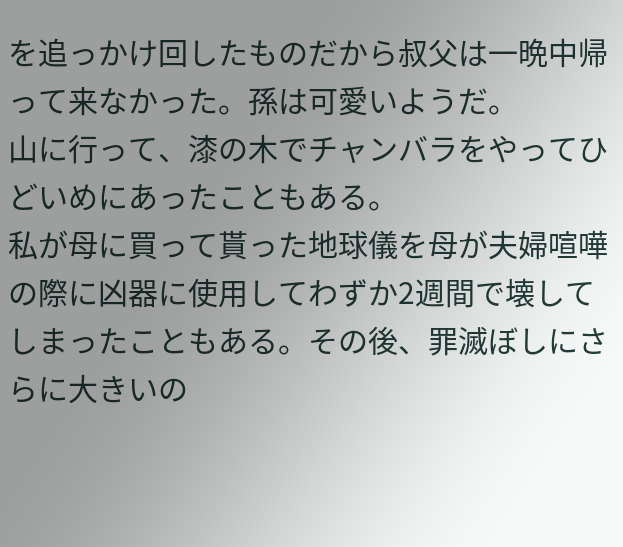を追っかけ回したものだから叔父は一晩中帰って来なかった。孫は可愛いようだ。
山に行って、漆の木でチャンバラをやってひどいめにあったこともある。
私が母に買って貰った地球儀を母が夫婦喧嘩の際に凶器に使用してわずか2週間で壊してしまったこともある。その後、罪滅ぼしにさらに大きいの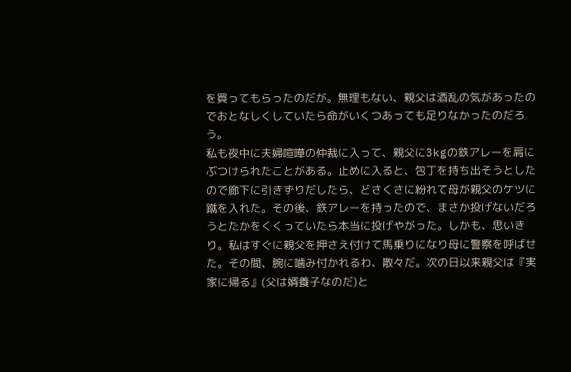を買ってもらったのだが。無理もない、親父は酒乱の気があったのでおとなしくしていたら命がいくつあっても足りなかったのだろう。
私も夜中に夫婦喧嘩の仲裁に入って、親父に3kgの鉄アレーを肩にぶつけられたことがある。止めに入ると、包丁を持ち出そうとしたので廊下に引きずりだしたら、どさくさに紛れて母が親父のケツに蹴を入れた。その後、鉄アレーを持ったので、まさか投げないだろうとたかをくくっていたら本当に投げやがった。しかも、思いきり。私はすぐに親父を押さえ付けて馬乗りになり母に警察を呼ばせた。その間、腕に噛み付かれるわ、散々だ。次の日以来親父は『実家に帰る』(父は婿養子なのだ)と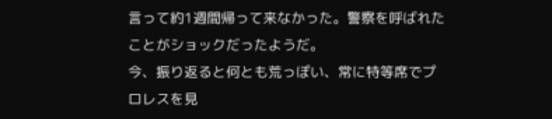言って約1週間帰って来なかった。警察を呼ばれたことがショックだったようだ。
今、振り返ると何とも荒っぽい、常に特等席でプロレスを見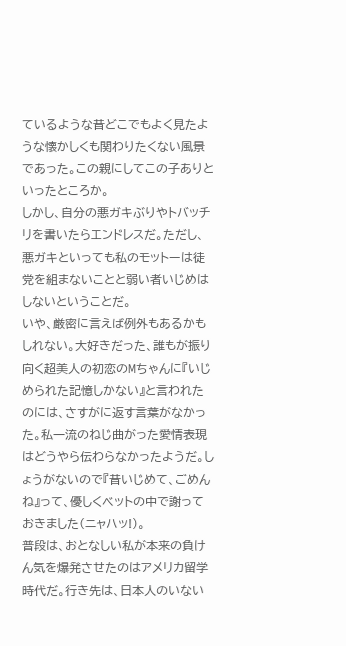ているような昔どこでもよく見たような懐かしくも関わりたくない風景であった。この親にしてこの子ありといったところか。
しかし、自分の悪ガキぶりやトバッチリを書いたらエンドレスだ。ただし、悪ガキといっても私のモットーは徒党を組まないことと弱い者いじめはしないということだ。
いや、厳密に言えば例外もあるかもしれない。大好きだった、誰もが振り向く超美人の初恋のMちゃんに『いじめられた記憶しかない』と言われたのには、さすがに返す言葉がなかった。私一流のねじ曲がった愛情表現はどうやら伝わらなかったようだ。しょうがないので『昔いじめて、ごめんね』って、優しくベットの中で謝っておきました(ニャハッ!)。
普段は、おとなしい私が本来の負けん気を爆発させたのはアメリカ留学時代だ。行き先は、日本人のいない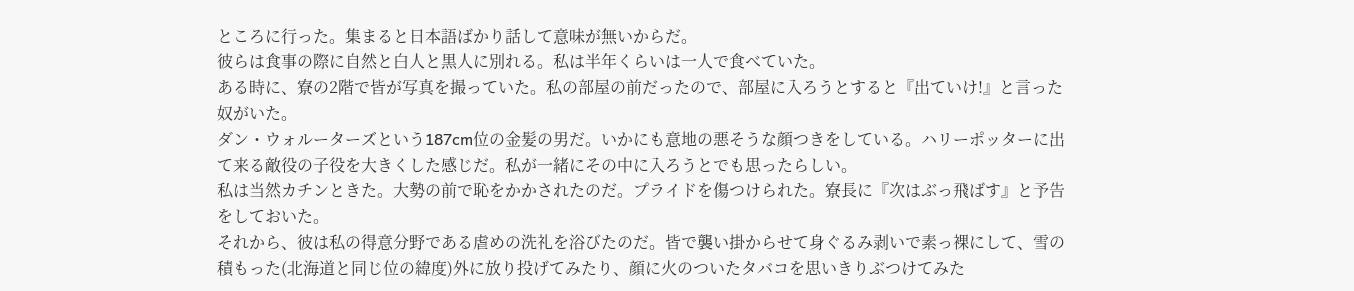ところに行った。集まると日本語ばかり話して意味が無いからだ。
彼らは食事の際に自然と白人と黒人に別れる。私は半年くらいは一人で食べていた。
ある時に、寮の2階で皆が写真を撮っていた。私の部屋の前だったので、部屋に入ろうとすると『出ていけ!』と言った奴がいた。
ダン・ウォルーターズという187cm位の金髪の男だ。いかにも意地の悪そうな顔つきをしている。ハリーポッターに出て来る敵役の子役を大きくした感じだ。私が一緒にその中に入ろうとでも思ったらしい。
私は当然カチンときた。大勢の前で恥をかかされたのだ。プライドを傷つけられた。寮長に『次はぶっ飛ばす』と予告をしておいた。
それから、彼は私の得意分野である虐めの洗礼を浴びたのだ。皆で襲い掛からせて身ぐるみ剥いで素っ裸にして、雪の積もった(北海道と同じ位の緯度)外に放り投げてみたり、顔に火のついたタバコを思いきりぶつけてみた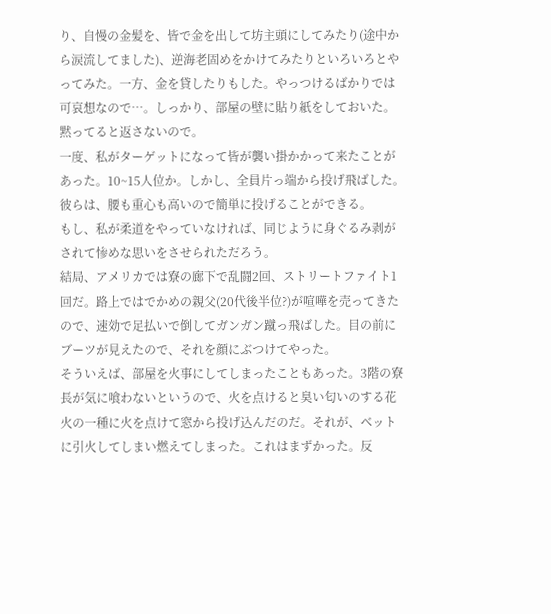り、自慢の金髪を、皆で金を出して坊主頭にしてみたり(途中から涙流してました)、逆海老固めをかけてみたりといろいろとやってみた。一方、金を貸したりもした。やっつけるばかりでは可哀想なので…。しっかり、部屋の壁に貼り紙をしておいた。黙ってると返さないので。
一度、私がターゲットになって皆が襲い掛かかって来たことがあった。10~15人位か。しかし、全員片っ端から投げ飛ばした。彼らは、腰も重心も高いので簡単に投げることができる。
もし、私が柔道をやっていなければ、同じように身ぐるみ剥がされて惨めな思いをさせられただろう。
結局、アメリカでは寮の廊下で乱闘2回、ストリートファイト1回だ。路上ではでかめの親父(20代後半位?)が喧嘩を売ってきたので、速効で足払いで倒してガンガン蹴っ飛ばした。目の前にブーツが見えたので、それを顔にぶつけてやった。
そういえば、部屋を火事にしてしまったこともあった。3階の寮長が気に喰わないというので、火を点けると臭い匂いのする花火の一種に火を点けて窓から投げ込んだのだ。それが、ベットに引火してしまい燃えてしまった。これはまずかった。反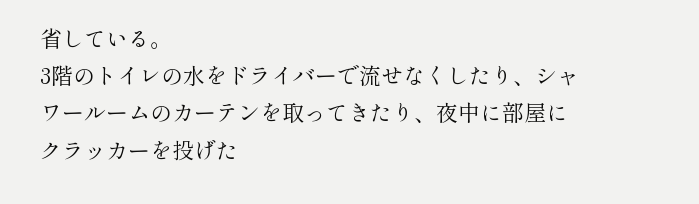省している。
3階のトイレの水をドライバーで流せなくしたり、シャワールームのカーテンを取ってきたり、夜中に部屋にクラッカーを投げた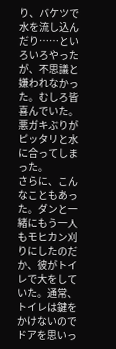り、バケツで水を流し込んだり……といろいろやったが、不思議と嫌われなかった。むしろ皆喜んでいた。悪ガキぶりがピッタリと水に合ってしまった。
さらに、こんなこともあった。ダンと一緒にもう一人もモヒカン刈りにしたのだか、彼がトイレで大をしていた。通常、トイレは鍵をかけないのでドアを思いっ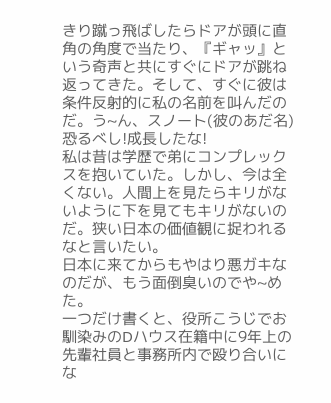きり蹴っ飛ばしたらドアが頭に直角の角度で当たり、『ギャッ』という奇声と共にすぐにドアが跳ね返ってきた。そして、すぐに彼は条件反射的に私の名前を叫んだのだ。う~ん、スノート(彼のあだ名)恐るべし!成長したな!
私は昔は学歴で弟にコンプレックスを抱いていた。しかし、今は全くない。人間上を見たらキリがないように下を見てもキリがないのだ。狭い日本の価値観に捉われるなと言いたい。
日本に来てからもやはり悪ガキなのだが、もう面倒臭いのでや~めた。
一つだけ書くと、役所こうじでお馴染みのDハウス在籍中に9年上の先輩社員と事務所内で殴り合いにな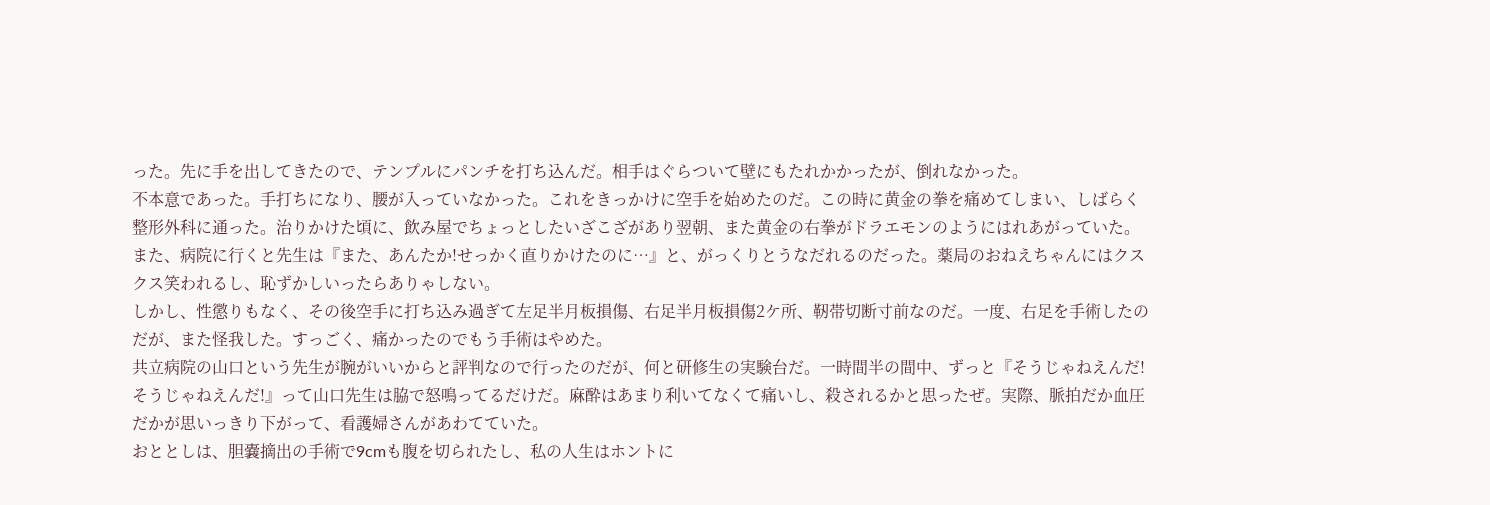った。先に手を出してきたので、テンプルにパンチを打ち込んだ。相手はぐらついて壁にもたれかかったが、倒れなかった。
不本意であった。手打ちになり、腰が入っていなかった。これをきっかけに空手を始めたのだ。この時に黄金の拳を痛めてしまい、しばらく整形外科に通った。治りかけた頃に、飲み屋でちょっとしたいざこざがあり翌朝、また黄金の右拳がドラエモンのようにはれあがっていた。
また、病院に行くと先生は『また、あんたか!せっかく直りかけたのに…』と、がっくりとうなだれるのだった。薬局のおねえちゃんにはクスクス笑われるし、恥ずかしいったらありゃしない。
しかし、性懲りもなく、その後空手に打ち込み過ぎて左足半月板損傷、右足半月板損傷2ケ所、靭帯切断寸前なのだ。一度、右足を手術したのだが、また怪我した。すっごく、痛かったのでもう手術はやめた。
共立病院の山口という先生が腕がいいからと評判なので行ったのだが、何と研修生の実験台だ。一時間半の間中、ずっと『そうじゃねえんだ!そうじゃねえんだ!』って山口先生は脇で怒鳴ってるだけだ。麻酔はあまり利いてなくて痛いし、殺されるかと思ったぜ。実際、脈拍だか血圧だかが思いっきり下がって、看護婦さんがあわてていた。
おととしは、胆嚢摘出の手術で9cmも腹を切られたし、私の人生はホントに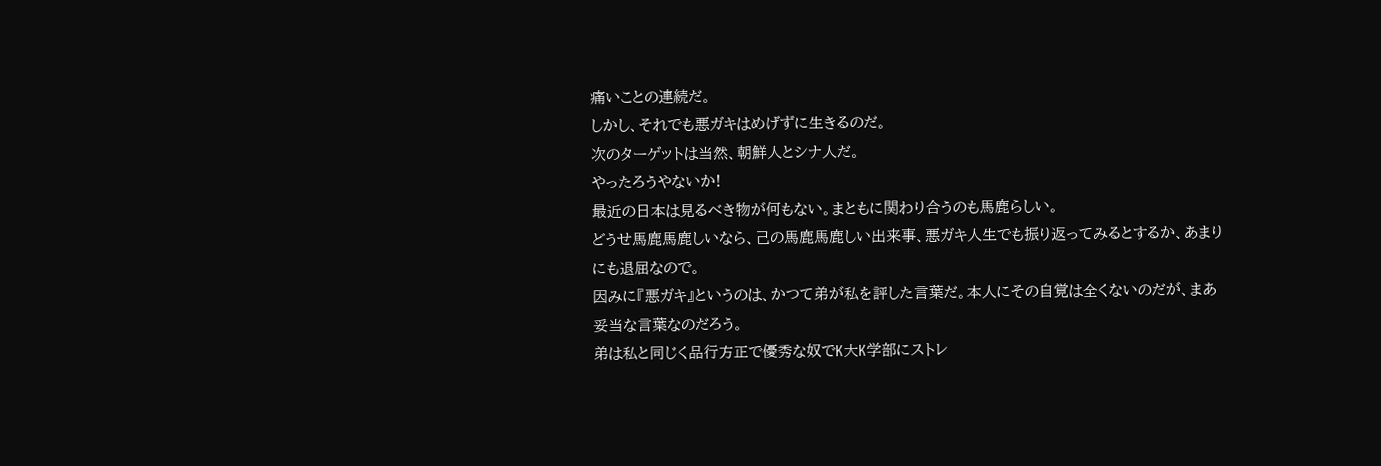痛いことの連続だ。
しかし、それでも悪ガキはめげずに生きるのだ。
次のターゲットは当然、朝鮮人とシナ人だ。
やったろうやないか!
最近の日本は見るべき物が何もない。まともに関わり合うのも馬鹿らしい。
どうせ馬鹿馬鹿しいなら、己の馬鹿馬鹿しい出来事、悪ガキ人生でも振り返ってみるとするか、あまりにも退屈なので。
因みに『悪ガキ』というのは、かつて弟が私を評した言葉だ。本人にその自覚は全くないのだが、まあ妥当な言葉なのだろう。
弟は私と同じく品行方正で優秀な奴でK大K学部にストレ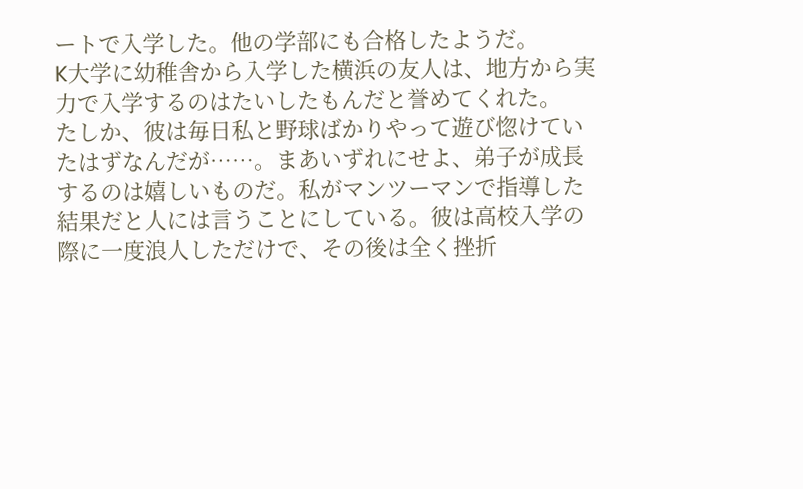ートで入学した。他の学部にも合格したようだ。
K大学に幼稚舎から入学した横浜の友人は、地方から実力で入学するのはたいしたもんだと誉めてくれた。
たしか、彼は毎日私と野球ばかりやって遊び惚けていたはずなんだが……。まあいずれにせよ、弟子が成長するのは嬉しいものだ。私がマンツーマンで指導した結果だと人には言うことにしている。彼は高校入学の際に一度浪人しただけで、その後は全く挫折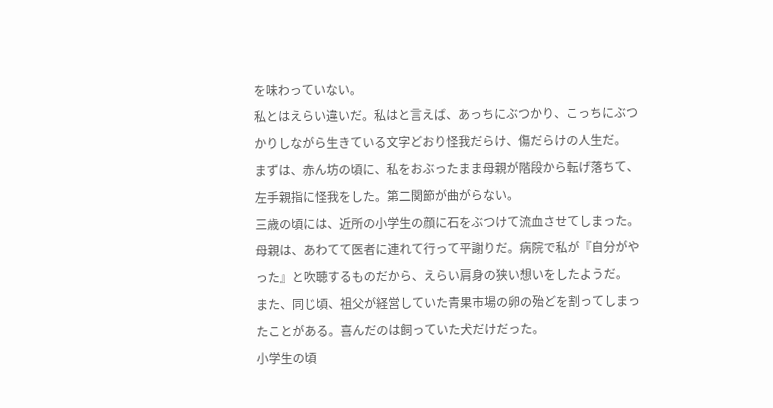を味わっていない。
私とはえらい違いだ。私はと言えば、あっちにぶつかり、こっちにぶつかりしながら生きている文字どおり怪我だらけ、傷だらけの人生だ。
まずは、赤ん坊の頃に、私をおぶったまま母親が階段から転げ落ちて、左手親指に怪我をした。第二関節が曲がらない。
三歳の頃には、近所の小学生の顔に石をぶつけて流血させてしまった。母親は、あわてて医者に連れて行って平謝りだ。病院で私が『自分がやった』と吹聴するものだから、えらい肩身の狭い想いをしたようだ。
また、同じ頃、祖父が経営していた青果市場の卵の殆どを割ってしまったことがある。喜んだのは飼っていた犬だけだった。
小学生の頃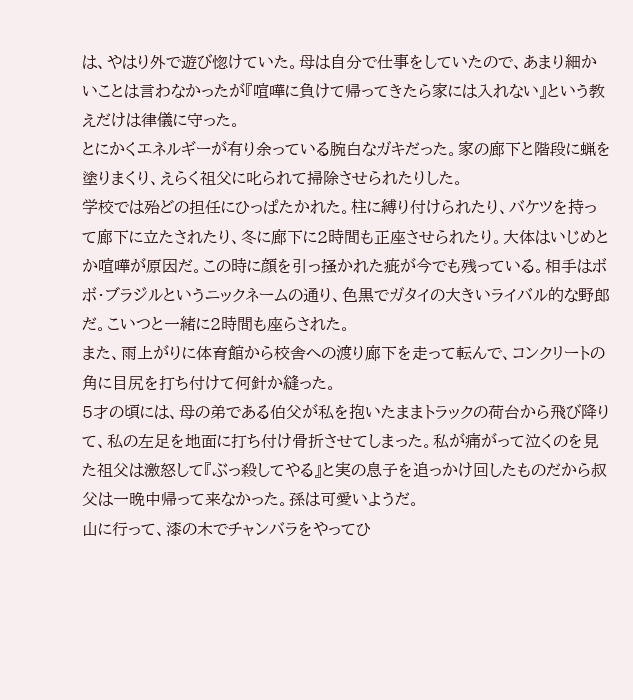は、やはり外で遊び惚けていた。母は自分で仕事をしていたので、あまり細かいことは言わなかったが『喧嘩に負けて帰ってきたら家には入れない』という教えだけは律儀に守った。
とにかくエネルギーが有り余っている腕白なガキだった。家の廊下と階段に蝋を塗りまくり、えらく祖父に叱られて掃除させられたりした。
学校では殆どの担任にひっぱたかれた。柱に縛り付けられたり、バケツを持って廊下に立たされたり、冬に廊下に2時間も正座させられたり。大体はいじめとか喧嘩が原因だ。この時に顔を引っ掻かれた疵が今でも残っている。相手はボボ・ブラジルというニックネームの通り、色黒でガタイの大きいライバル的な野郎だ。こいつと一緒に2時間も座らされた。
また、雨上がりに体育館から校舎への渡り廊下を走って転んで、コンクリートの角に目尻を打ち付けて何針か縫った。
5才の頃には、母の弟である伯父が私を抱いたままトラックの荷台から飛び降りて、私の左足を地面に打ち付け骨折させてしまった。私が痛がって泣くのを見た祖父は激怒して『ぶっ殺してやる』と実の息子を追っかけ回したものだから叔父は一晩中帰って来なかった。孫は可愛いようだ。
山に行って、漆の木でチャンバラをやってひ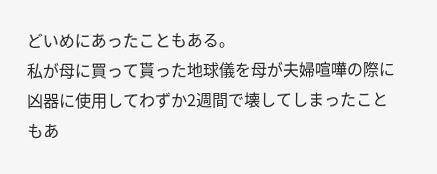どいめにあったこともある。
私が母に買って貰った地球儀を母が夫婦喧嘩の際に凶器に使用してわずか2週間で壊してしまったこともあ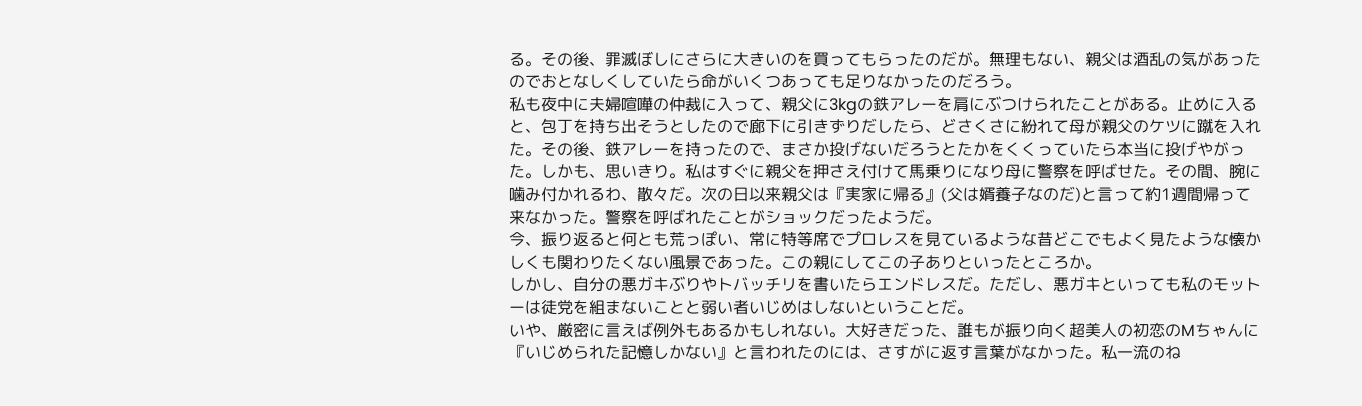る。その後、罪滅ぼしにさらに大きいのを買ってもらったのだが。無理もない、親父は酒乱の気があったのでおとなしくしていたら命がいくつあっても足りなかったのだろう。
私も夜中に夫婦喧嘩の仲裁に入って、親父に3kgの鉄アレーを肩にぶつけられたことがある。止めに入ると、包丁を持ち出そうとしたので廊下に引きずりだしたら、どさくさに紛れて母が親父のケツに蹴を入れた。その後、鉄アレーを持ったので、まさか投げないだろうとたかをくくっていたら本当に投げやがった。しかも、思いきり。私はすぐに親父を押さえ付けて馬乗りになり母に警察を呼ばせた。その間、腕に噛み付かれるわ、散々だ。次の日以来親父は『実家に帰る』(父は婿養子なのだ)と言って約1週間帰って来なかった。警察を呼ばれたことがショックだったようだ。
今、振り返ると何とも荒っぽい、常に特等席でプロレスを見ているような昔どこでもよく見たような懐かしくも関わりたくない風景であった。この親にしてこの子ありといったところか。
しかし、自分の悪ガキぶりやトバッチリを書いたらエンドレスだ。ただし、悪ガキといっても私のモットーは徒党を組まないことと弱い者いじめはしないということだ。
いや、厳密に言えば例外もあるかもしれない。大好きだった、誰もが振り向く超美人の初恋のMちゃんに『いじめられた記憶しかない』と言われたのには、さすがに返す言葉がなかった。私一流のね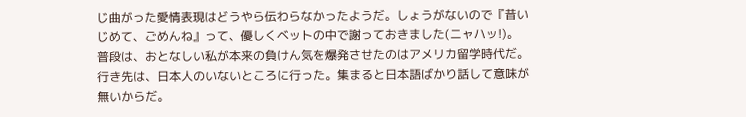じ曲がった愛情表現はどうやら伝わらなかったようだ。しょうがないので『昔いじめて、ごめんね』って、優しくベットの中で謝っておきました(ニャハッ!)。
普段は、おとなしい私が本来の負けん気を爆発させたのはアメリカ留学時代だ。行き先は、日本人のいないところに行った。集まると日本語ばかり話して意味が無いからだ。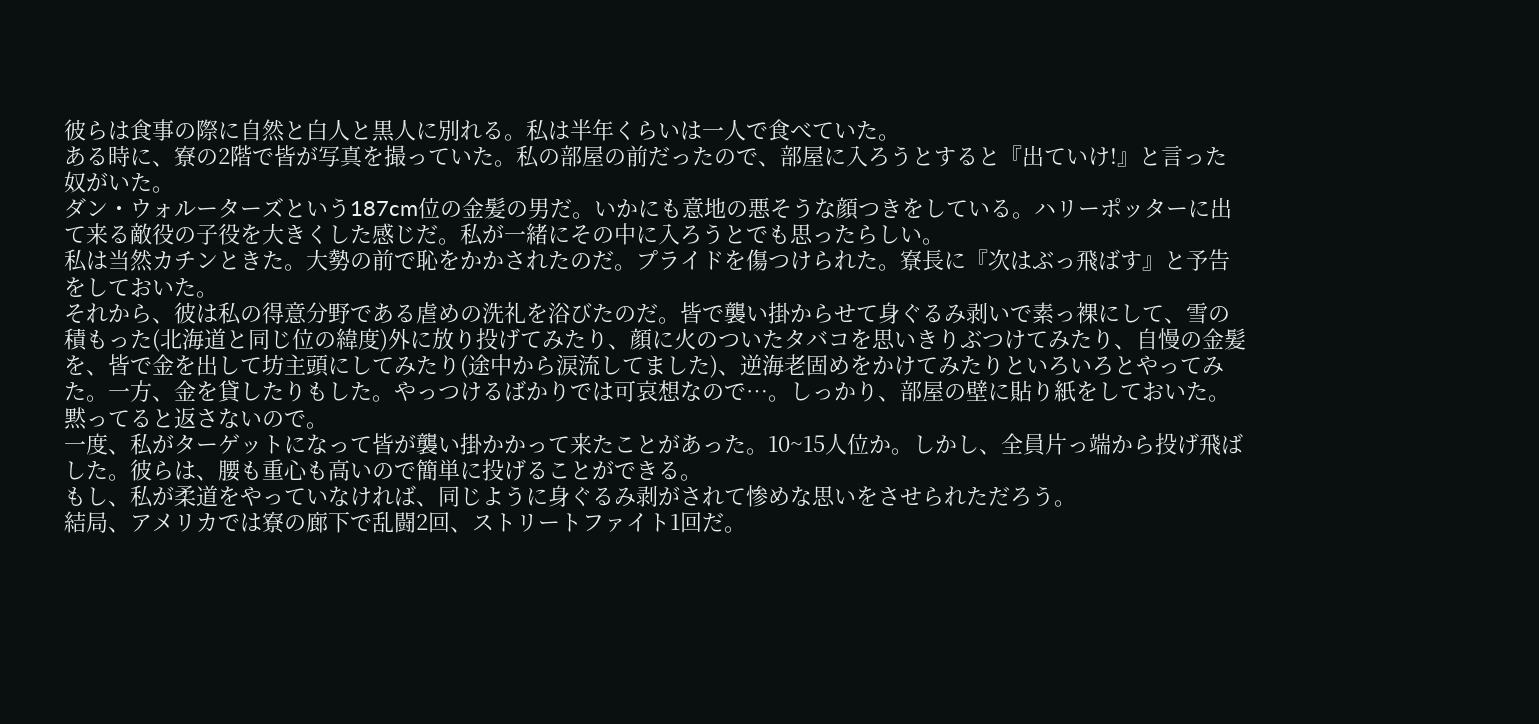彼らは食事の際に自然と白人と黒人に別れる。私は半年くらいは一人で食べていた。
ある時に、寮の2階で皆が写真を撮っていた。私の部屋の前だったので、部屋に入ろうとすると『出ていけ!』と言った奴がいた。
ダン・ウォルーターズという187cm位の金髪の男だ。いかにも意地の悪そうな顔つきをしている。ハリーポッターに出て来る敵役の子役を大きくした感じだ。私が一緒にその中に入ろうとでも思ったらしい。
私は当然カチンときた。大勢の前で恥をかかされたのだ。プライドを傷つけられた。寮長に『次はぶっ飛ばす』と予告をしておいた。
それから、彼は私の得意分野である虐めの洗礼を浴びたのだ。皆で襲い掛からせて身ぐるみ剥いで素っ裸にして、雪の積もった(北海道と同じ位の緯度)外に放り投げてみたり、顔に火のついたタバコを思いきりぶつけてみたり、自慢の金髪を、皆で金を出して坊主頭にしてみたり(途中から涙流してました)、逆海老固めをかけてみたりといろいろとやってみた。一方、金を貸したりもした。やっつけるばかりでは可哀想なので…。しっかり、部屋の壁に貼り紙をしておいた。黙ってると返さないので。
一度、私がターゲットになって皆が襲い掛かかって来たことがあった。10~15人位か。しかし、全員片っ端から投げ飛ばした。彼らは、腰も重心も高いので簡単に投げることができる。
もし、私が柔道をやっていなければ、同じように身ぐるみ剥がされて惨めな思いをさせられただろう。
結局、アメリカでは寮の廊下で乱闘2回、ストリートファイト1回だ。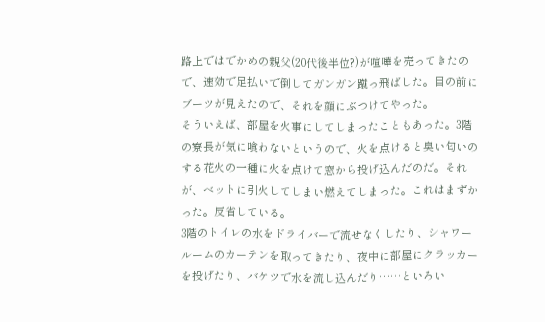路上ではでかめの親父(20代後半位?)が喧嘩を売ってきたので、速効で足払いで倒してガンガン蹴っ飛ばした。目の前にブーツが見えたので、それを顔にぶつけてやった。
そういえば、部屋を火事にしてしまったこともあった。3階の寮長が気に喰わないというので、火を点けると臭い匂いのする花火の一種に火を点けて窓から投げ込んだのだ。それが、ベットに引火してしまい燃えてしまった。これはまずかった。反省している。
3階のトイレの水をドライバーで流せなくしたり、シャワールームのカーテンを取ってきたり、夜中に部屋にクラッカーを投げたり、バケツで水を流し込んだり……といろい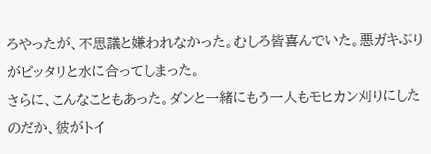ろやったが、不思議と嫌われなかった。むしろ皆喜んでいた。悪ガキぶりがピッタリと水に合ってしまった。
さらに、こんなこともあった。ダンと一緒にもう一人もモヒカン刈りにしたのだか、彼がトイ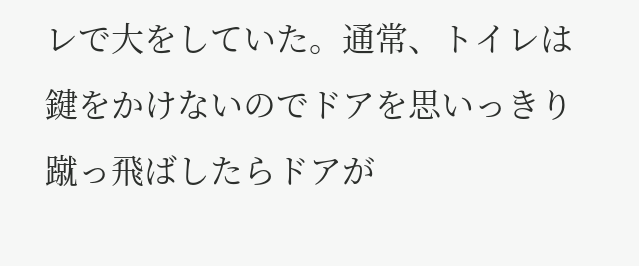レで大をしていた。通常、トイレは鍵をかけないのでドアを思いっきり蹴っ飛ばしたらドアが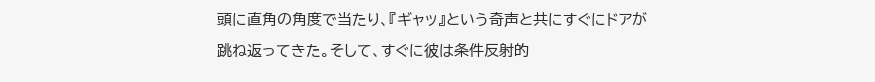頭に直角の角度で当たり、『ギャッ』という奇声と共にすぐにドアが跳ね返ってきた。そして、すぐに彼は条件反射的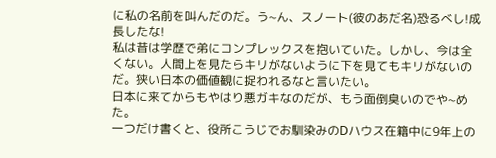に私の名前を叫んだのだ。う~ん、スノート(彼のあだ名)恐るべし!成長したな!
私は昔は学歴で弟にコンプレックスを抱いていた。しかし、今は全くない。人間上を見たらキリがないように下を見てもキリがないのだ。狭い日本の価値観に捉われるなと言いたい。
日本に来てからもやはり悪ガキなのだが、もう面倒臭いのでや~めた。
一つだけ書くと、役所こうじでお馴染みのDハウス在籍中に9年上の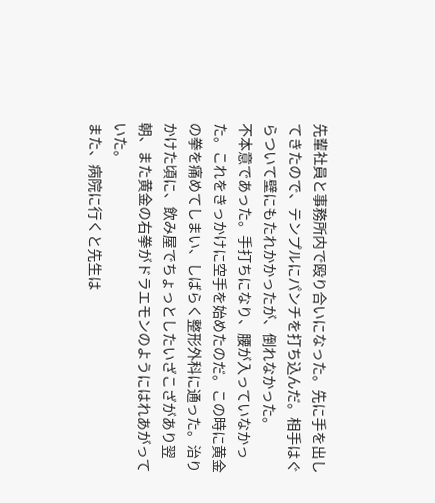先輩社員と事務所内で殴り合いになった。先に手を出してきたので、テンプルにパンチを打ち込んだ。相手はぐらついて壁にもたれかかったが、倒れなかった。
不本意であった。手打ちになり、腰が入っていなかった。これをきっかけに空手を始めたのだ。この時に黄金の拳を痛めてしまい、しばらく整形外科に通った。治りかけた頃に、飲み屋でちょっとしたいざこざがあり翌朝、また黄金の右拳がドラエモンのようにはれあがっていた。
また、病院に行くと先生は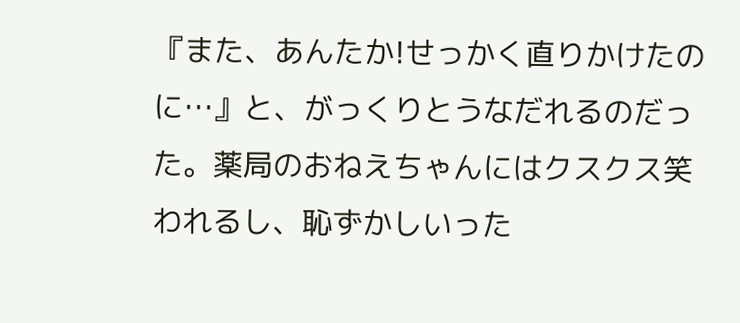『また、あんたか!せっかく直りかけたのに…』と、がっくりとうなだれるのだった。薬局のおねえちゃんにはクスクス笑われるし、恥ずかしいった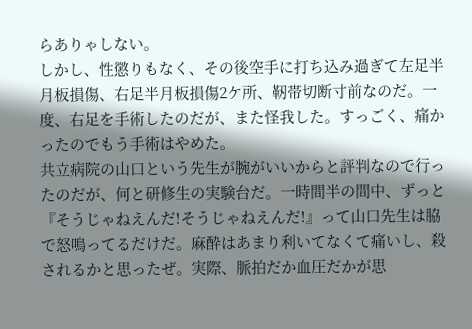らありゃしない。
しかし、性懲りもなく、その後空手に打ち込み過ぎて左足半月板損傷、右足半月板損傷2ケ所、靭帯切断寸前なのだ。一度、右足を手術したのだが、また怪我した。すっごく、痛かったのでもう手術はやめた。
共立病院の山口という先生が腕がいいからと評判なので行ったのだが、何と研修生の実験台だ。一時間半の間中、ずっと『そうじゃねえんだ!そうじゃねえんだ!』って山口先生は脇で怒鳴ってるだけだ。麻酔はあまり利いてなくて痛いし、殺されるかと思ったぜ。実際、脈拍だか血圧だかが思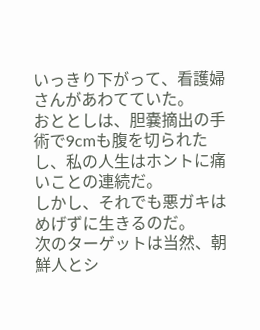いっきり下がって、看護婦さんがあわてていた。
おととしは、胆嚢摘出の手術で9cmも腹を切られたし、私の人生はホントに痛いことの連続だ。
しかし、それでも悪ガキはめげずに生きるのだ。
次のターゲットは当然、朝鮮人とシ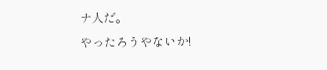ナ人だ。
やったろうやないか!